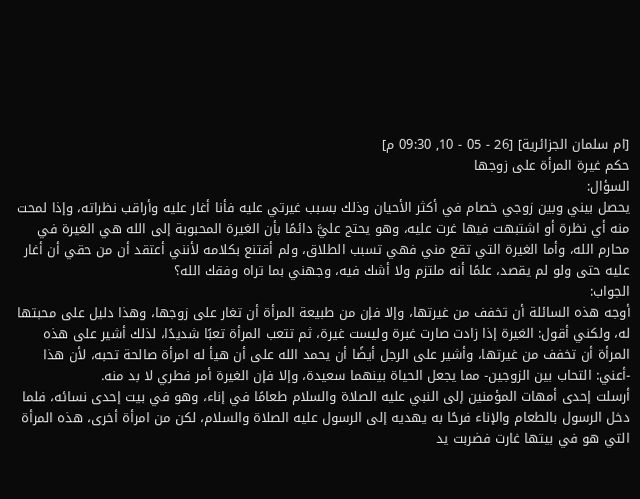[ام سلمان الجزائرية] [26 - 05 - 10, 09:30 م]
حكم غيرة المرأة على زوجها
السؤال:
يحصل بيني وبين زوجي خصام في أكثر الأحيان وذلك بسبب غيرتي عليه فأنا أغار عليه وأراقب نظراته، وإذا لمحت منه أي نظرة أو اشتبهت فيها غرت عليه، وهو يحتج عليَّ دائمًا بأن الغيرة المحبوبة إلى الله هي الغيرة في محارم الله، وأما الغيرة التي تقع مني فهي تسبب الطلاق، ولم أقتنع بكلامه لأنني أعتقد أن من حقي أن أغار عليه حتى ولو لم يقصد، علمًا أنه ملتزم ولا أشك فيه، وجهني بما تراه وفقك الله؟
الجواب:
أوجه هذه السائلة أن تخفف من غيرتها، وإلا فإن من طبيعة المرأة أن تغار على زوجها، وهذا دليل على محبتها له، ولكني أقول: الغيرة إذا زادت صارت غبرة وليست غيرة، ثم تتعب المرأة تعبًا شديدًا، لذلك أشير على هذه المرأة أن تخفف من غيرتها، وأشير على الرجل أيضًا أن يحمد الله على أن هيأ له امرأة صالحة تحبه، لأن هذا -أعني: التحاب بين الزوجين- مما يجعل الحياة بينهما سعيدة، وإلا فإن الغيرة أمر فطري لا بد منه.
أرسلت إحدى أمهات المؤمنين إلى النبي عليه الصلاة والسلام طعامًا في إناء، وهو في بيت إحدى نسائه، فلما دخل الرسول بالطعام والإناء فرحًا به يهديه إلى الرسول عليه الصلاة والسلام، لكن من امرأة أخرى، هذه المرأة التي هو في بيتها غارت فضربت يد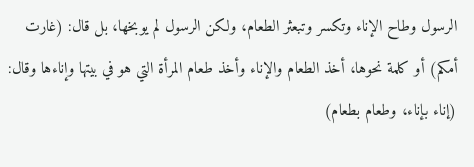الرسول وطاح الإناء وتكسر وتبعثر الطعام، ولكن الرسول لم يوبخها، بل قال: (غارت أمكم) أو كلمة نحوها، أخذ الطعام والإناء وأخذ طعام المرأة التي هو في بيتها وإناءها وقال: (إناء بإناء، وطعام بطعام)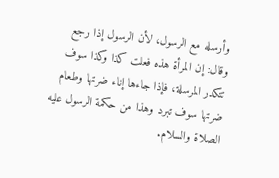وأرسله مع الرسول، لأن الرسول إذا رجع وقال: إن المرأة هذه فعلت كذا وكذا سوف تتكدر المرسلة، فإذا جاءها إناء ضرتها وطعام ضرتها سوف تبرد وهذا من حكمة الرسول عليه الصلاة والسلام.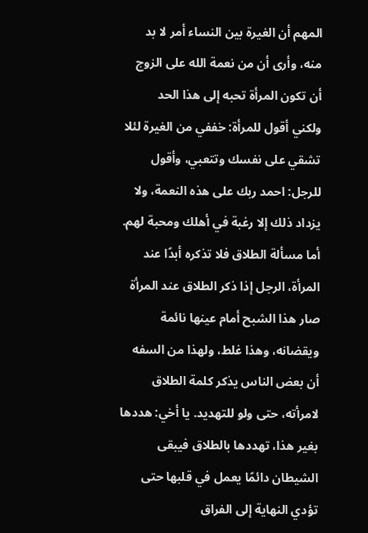المهم أن الغيرة بين النساء أمر لا بد منه، وأرى أن من نعمة الله على الزوج أن تكون المرأة تحبه إلى هذا الحد
ولكني أقول للمرأة: خففي من الغيرة لئلا تشقي على نفسك وتتعبي، وأقول للرجل: احمد ربك على هذه النعمة، ولا يزداد ذلك إلا رغبة في أهلك ومحبة لهم.
أما مسألة الطلاق فلا تذكره أبدًا عند المرأة، الرجل إذا ذكر الطلاق عند المرأة صار هذا الشبح أمام عينها نائمة ويقضانه، وهذا غلط، ولهذا من السفه أن بعض الناس يذكر كلمة الطلاق لامرأته، حتى ولو للتهديد. يا أخي: هددها بغير هذا، تهددها بالطلاق فيبقى الشيطان دائمًا يعمل في قلبها حتى تؤدي النهاية إلى الفراق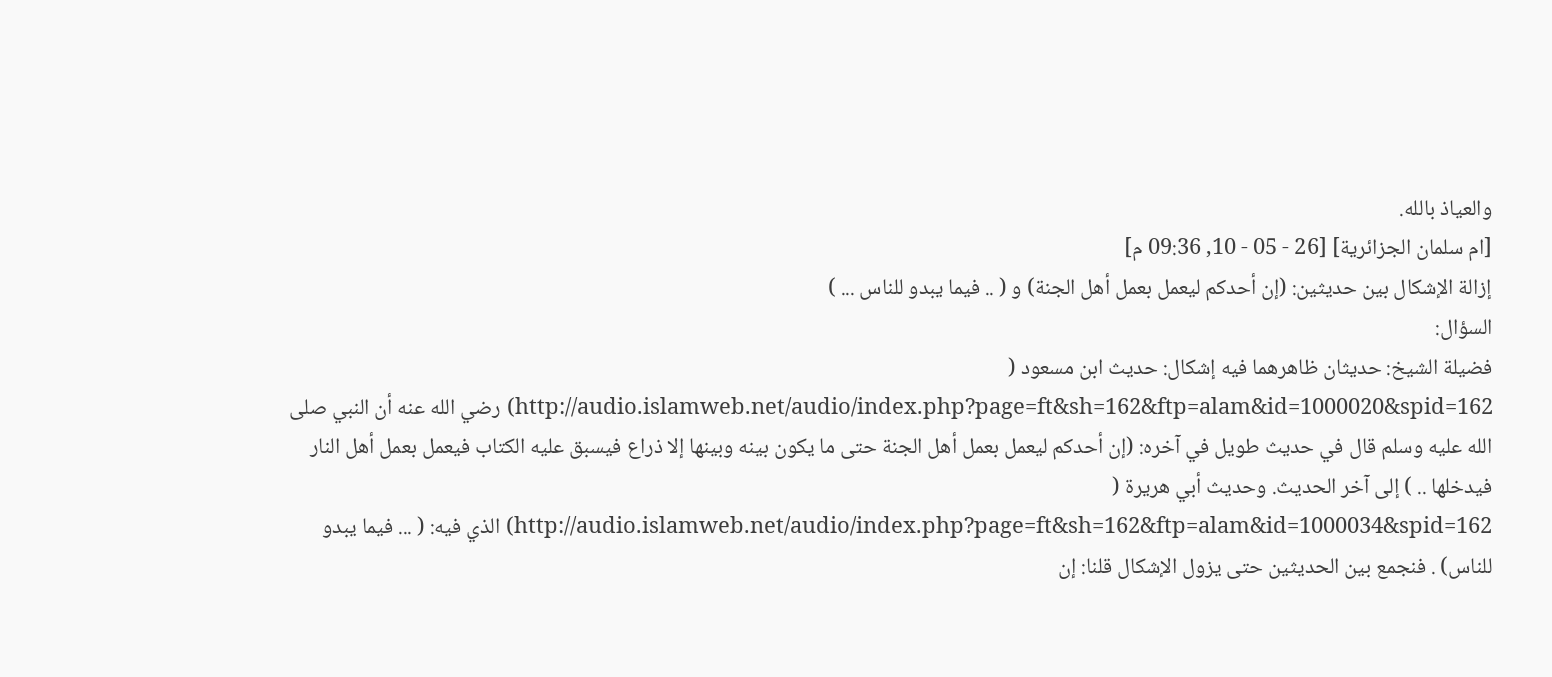والعياذ بالله.
[ام سلمان الجزائرية] [26 - 05 - 10, 09:36 م]
إزالة الإشكال بين حديثين: (إن أحدكم ليعمل بعمل أهل الجنة) و ( .. فيما يبدو للناس ... )
السؤال:
فضيلة الشيخ: حديثان ظاهرهما فيه إشكال: حديث ابن مسعود ( http://audio.islamweb.net/audio/index.php?page=ft&sh=162&ftp=alam&id=1000020&spid=162) رضي الله عنه أن النبي صلى الله عليه وسلم قال في حديث طويل في آخره: (إن أحدكم ليعمل بعمل أهل الجنة حتى ما يكون بينه وبينها إلا ذراع فيسبق عليه الكتاب فيعمل بعمل أهل النار فيدخلها .. ) إلى آخر الحديث. وحديث أبي هريرة ( http://audio.islamweb.net/audio/index.php?page=ft&sh=162&ftp=alam&id=1000034&spid=162) الذي فيه: ( ... فيما يبدو للناس) . فنجمع بين الحديثين حتى يزول الإشكال قلنا: إن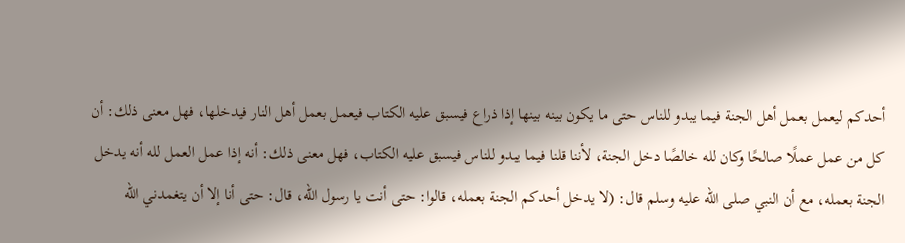أحدكم ليعمل بعمل أهل الجنة فيما يبدو للناس حتى ما يكون بينه بينها إذا ذراع فيسبق عليه الكتاب فيعمل بعمل أهل النار فيدخلها، فهل معنى ذلك: أن كل من عمل عملًا صالحًا وكان لله خالصًا دخل الجنة، لأننا قلنا فيما يبدو للناس فيسبق عليه الكتاب، فهل معنى ذلك: أنه إذا عمل العمل لله أنه يدخل الجنة بعمله، مع أن النبي صلى الله عليه وسلم قال: (لا يدخل أحدكم الجنة بعمله، قالوا: حتى أنت يا رسول الله، قال: حتى أنا إلا أن يتغمدني الله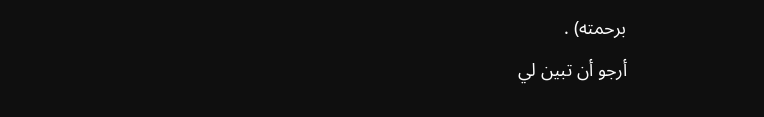برحمته) .
أرجو أن تبين لي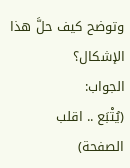وتوضح كيف حلَّ هذا الإشكال؟
الجواب:
(يُتْبَع .. اقلب الصفحة)